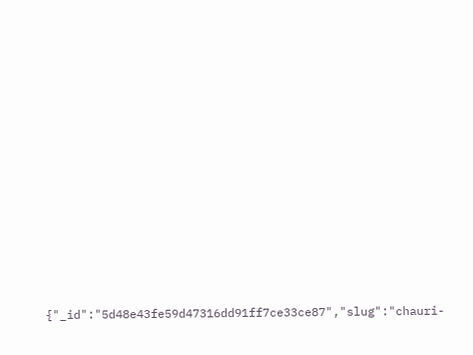{"_id":"5d48e43fe59d47316dd91ff7ce33ce87","slug":"chauri-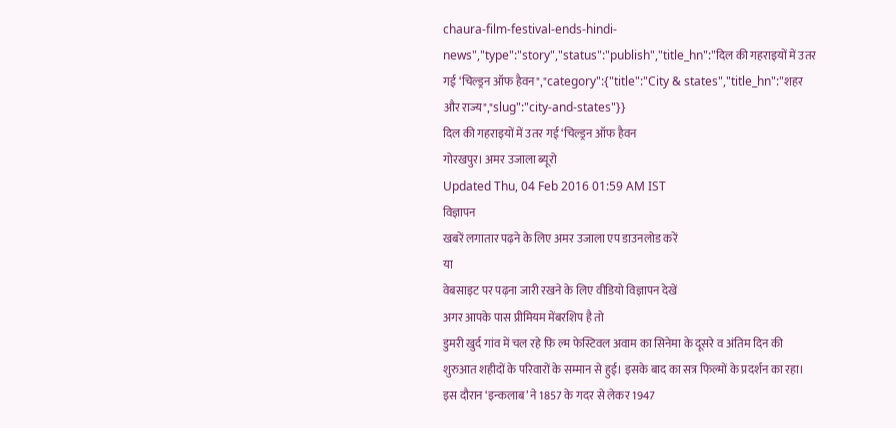chaura-film-festival-ends-hindi-news","type":"story","status":"publish","title_hn":"दिल की गहराइयों में उतर गई ‘चिल्ड्रन ऑफ हैवन","category":{"title":"City & states","title_hn":"शहर और राज्य","slug":"city-and-states"}}
दिल की गहराइयों में उतर गई ‘चिल्ड्रन ऑफ हैवन
गोरखपुर। अमर उजाला ब्यूरो
Updated Thu, 04 Feb 2016 01:59 AM IST
विज्ञापन
खबरें लगातार पढ़ने के लिए अमर उजाला एप डाउनलोड करें
या
वेबसाइट पर पढ़ना जारी रखने के लिए वीडियो विज्ञापन देखें
अगर आपके पास प्रीमियम मेंबरशिप है तो
डुमरी खुर्द गांव में चल रहे फि ल्म फेस्टिवल अवाम का सिनेमा के दूसरे व अंतिम दिन की शुरुआत शहीदों के परिवारों के सम्मान से हुई। इसके बाद का सत्र फिल्मों के प्रदर्शन का रहा। इस दौरान ‘इन्कलाब’ ने 1857 के गदर से लेकर 1947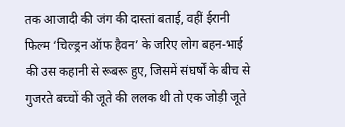तक आजादी की जंग की दास्तां बताई, वहीं ईरानी फिल्म ‘चिल्ड्रन ऑफ हैवन’ के जरिए लोग बहन-भाई की उस कहानी से रूबरू हुए, जिसमें संघर्षों के बीच से गुजरते बच्चों की जूते की ललक थी तो एक जोड़ी जूते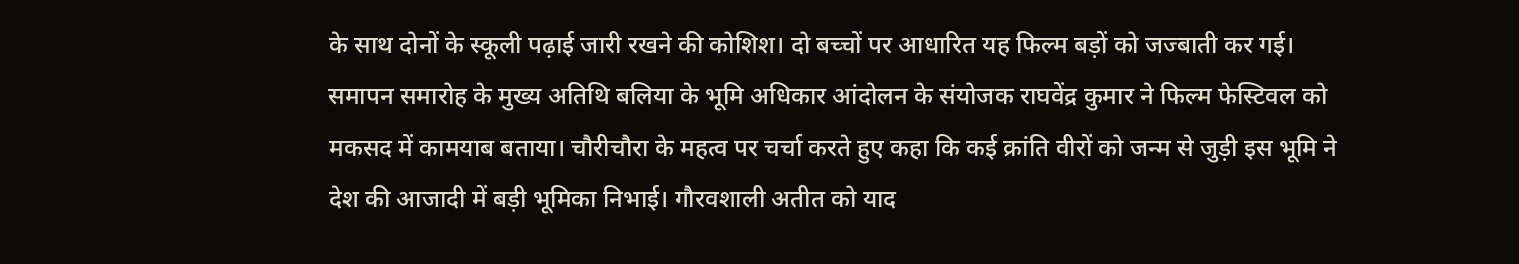के साथ दोनों के स्कूली पढ़ाई जारी रखने की कोशिश। दो बच्चों पर आधारित यह फिल्म बड़ों को जज्बाती कर गई।
समापन समारोह के मुख्य अतिथि बलिया के भूमि अधिकार आंदोलन के संयोजक राघवेंद्र कुमार ने फिल्म फेस्टिवल को मकसद में कामयाब बताया। चौरीचौरा के महत्व पर चर्चा करते हुए कहा कि कई क्रांति वीरों को जन्म से जुड़ी इस भूमि ने देश की आजादी में बड़ी भूमिका निभाई। गौरवशाली अतीत को याद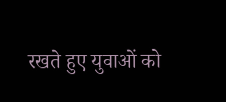रखते हुए युवाओं को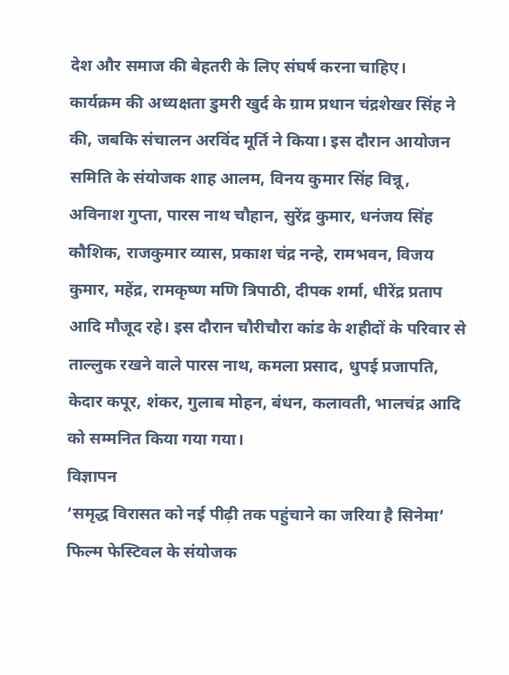देश और समाज की बेहतरी के लिए संघर्ष करना चाहिए।
कार्यक्रम की अध्यक्षता डुमरी खुर्द के ग्राम प्रधान चंद्रशेखर सिंह ने की, जबकि संचालन अरविंद मूर्ति ने किया। इस दौरान आयोजन समिति के संयोजक शाह आलम, विनय कुमार सिंह विन्नू, अविनाश गुप्ता, पारस नाथ चौहान, सुरेंद्र कुमार, धनंजय सिंह कौशिक, राजकुमार व्यास, प्रकाश चंद्र नन्हे, रामभवन, विजय कुमार, महेंद्र, रामकृष्ण मणि त्रिपाठी, दीपक शर्मा, धीरेंद्र प्रताप आदि मौजूद रहे। इस दौरान चौरीचौरा कांड के शहीदों के परिवार से ताल्लुक रखने वाले पारस नाथ, कमला प्रसाद, धुपई प्रजापति, केदार कपूर, शंकर, गुलाब मोहन, बंधन, कलावती, भालचंद्र आदि को सम्मनित किया गया गया।
विज्ञापन
‘समृद्ध विरासत को नई पीढ़ी तक पहुंचाने का जरिया है सिनेमा’
फिल्म फेस्टिवल के संयोजक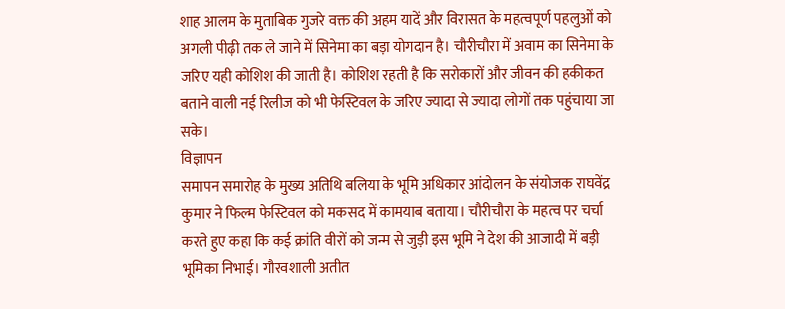शाह आलम के मुताबिक गुजरे वक्त की अहम यादें और विरासत के महत्वपूर्ण पहलुओं को अगली पीढ़ी तक ले जाने में सिनेमा का बड़ा योगदान है। चौरीचौरा में अवाम का सिनेमा के जरिए यही कोशिश की जाती है। कोशिश रहती है कि सरोकारों और जीवन की हकीकत बताने वाली नई रिलीज को भी फेस्टिवल के जरिए ज्यादा से ज्यादा लोगों तक पहुंचाया जा सके।
विज्ञापन
समापन समारोह के मुख्य अतिथि बलिया के भूमि अधिकार आंदोलन के संयोजक राघवेंद्र कुमार ने फिल्म फेस्टिवल को मकसद में कामयाब बताया। चौरीचौरा के महत्व पर चर्चा करते हुए कहा कि कई क्रांति वीरों को जन्म से जुड़ी इस भूमि ने देश की आजादी में बड़ी भूमिका निभाई। गौरवशाली अतीत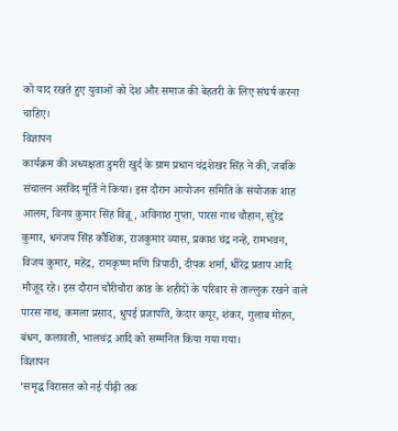को याद रखते हुए युवाओं को देश और समाज की बेहतरी के लिए संघर्ष करना चाहिए।
विज्ञापन
कार्यक्रम की अध्यक्षता डुमरी खुर्द के ग्राम प्रधान चंद्रशेखर सिंह ने की, जबकि संचालन अरविंद मूर्ति ने किया। इस दौरान आयोजन समिति के संयोजक शाह आलम, विनय कुमार सिंह विन्नू, अविनाश गुप्ता, पारस नाथ चौहान, सुरेंद्र कुमार, धनंजय सिंह कौशिक, राजकुमार व्यास, प्रकाश चंद्र नन्हे, रामभवन, विजय कुमार, महेंद्र, रामकृष्ण मणि त्रिपाठी, दीपक शर्मा, धीरेंद्र प्रताप आदि मौजूद रहे। इस दौरान चौरीचौरा कांड के शहीदों के परिवार से ताल्लुक रखने वाले पारस नाथ, कमला प्रसाद, धुपई प्रजापति, केदार कपूर, शंकर, गुलाब मोहन, बंधन, कलावती, भालचंद्र आदि को सम्मनित किया गया गया।
विज्ञापन
‘समृद्ध विरासत को नई पीढ़ी तक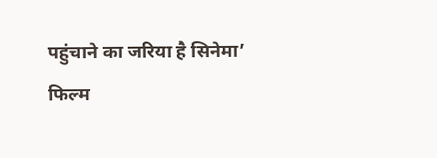पहुंचाने का जरिया है सिनेमा’
फिल्म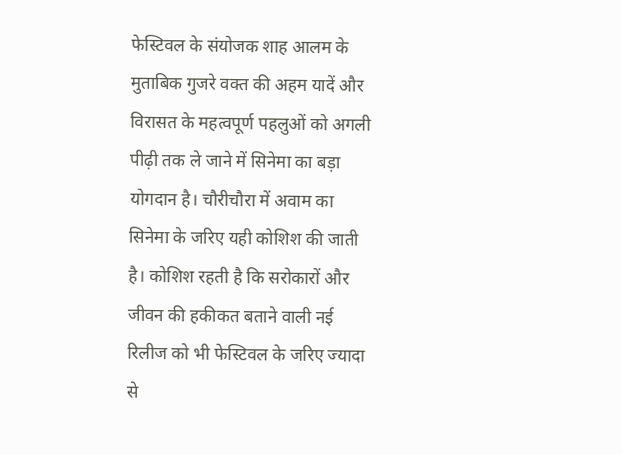फेस्टिवल के संयोजक शाह आलम के मुताबिक गुजरे वक्त की अहम यादें और विरासत के महत्वपूर्ण पहलुओं को अगली पीढ़ी तक ले जाने में सिनेमा का बड़ा योगदान है। चौरीचौरा में अवाम का सिनेमा के जरिए यही कोशिश की जाती है। कोशिश रहती है कि सरोकारों और जीवन की हकीकत बताने वाली नई रिलीज को भी फेस्टिवल के जरिए ज्यादा से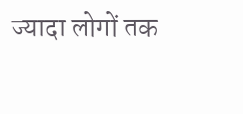ज्यादा लोगों तक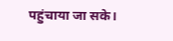पहुंचाया जा सके।